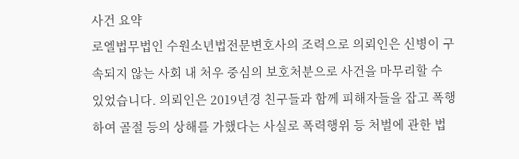사건 요약
로엘법무법인 수원소년법전문변호사의 조력으로 의뢰인은 신병이 구속되지 않는 사회 내 처우 중심의 보호처분으로 사건을 마무리할 수 있었습니다. 의뢰인은 2019년경 친구들과 함께 피해자들을 잡고 폭행하여 골절 등의 상해를 가했다는 사실로 폭력행위 등 처벌에 관한 법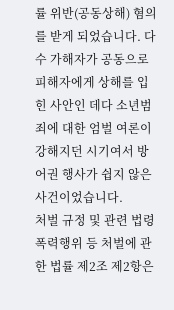률 위반(공동상해) 혐의를 받게 되었습니다. 다수 가해자가 공동으로 피해자에게 상해를 입힌 사안인 데다 소년범죄에 대한 엄벌 여론이 강해지던 시기여서 방어권 행사가 쉽지 않은 사건이었습니다.
처벌 규정 및 관련 법령
폭력행위 등 처벌에 관한 법률 제2조 제2항은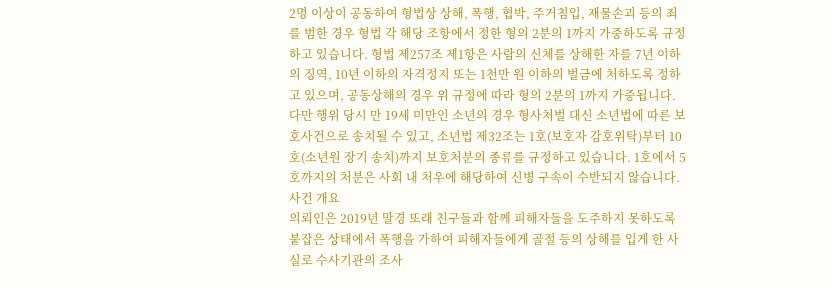2명 이상이 공동하여 형법상 상해, 폭행, 협박, 주거침입, 재물손괴 등의 죄를 범한 경우 형법 각 해당 조항에서 정한 형의 2분의 1까지 가중하도록 규정하고 있습니다. 형법 제257조 제1항은 사람의 신체를 상해한 자를 7년 이하의 징역, 10년 이하의 자격정지 또는 1천만 원 이하의 벌금에 처하도록 정하고 있으며, 공동상해의 경우 위 규정에 따라 형의 2분의 1까지 가중됩니다.
다만 행위 당시 만 19세 미만인 소년의 경우 형사처벌 대신 소년법에 따른 보호사건으로 송치될 수 있고, 소년법 제32조는 1호(보호자 감호위탁)부터 10호(소년원 장기 송치)까지 보호처분의 종류를 규정하고 있습니다. 1호에서 5호까지의 처분은 사회 내 처우에 해당하여 신병 구속이 수반되지 않습니다.
사건 개요
의뢰인은 2019년 말경 또래 친구들과 함께 피해자들을 도주하지 못하도록 붙잡은 상태에서 폭행을 가하여 피해자들에게 골절 등의 상해를 입게 한 사실로 수사기관의 조사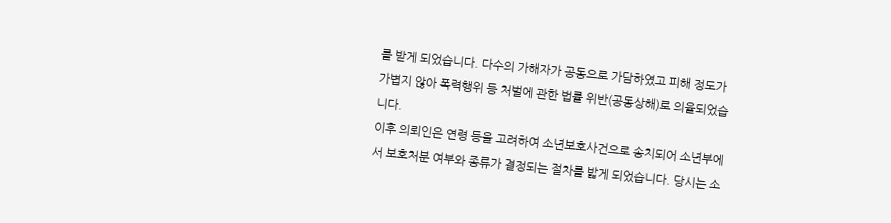를 받게 되었습니다. 다수의 가해자가 공동으로 가담하였고 피해 정도가 가볍지 않아 폭력행위 등 처벌에 관한 법률 위반(공동상해)로 의율되었습니다.
이후 의뢰인은 연령 등을 고려하여 소년보호사건으로 송치되어 소년부에서 보호처분 여부와 종류가 결정되는 절차를 밟게 되었습니다. 당시는 소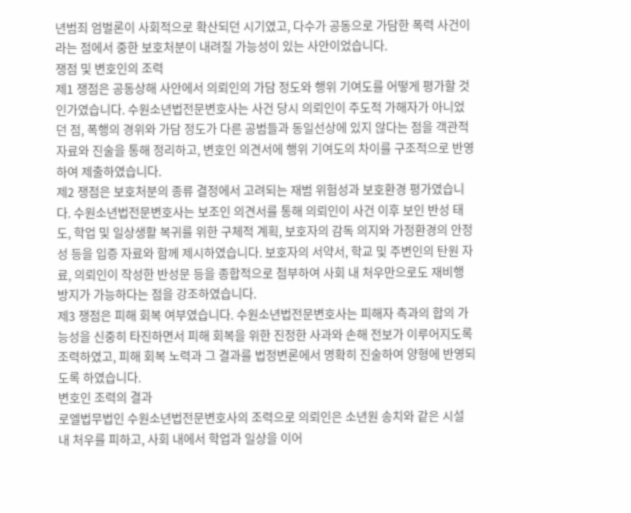년범죄 엄벌론이 사회적으로 확산되던 시기였고, 다수가 공동으로 가담한 폭력 사건이라는 점에서 중한 보호처분이 내려질 가능성이 있는 사안이었습니다.
쟁점 및 변호인의 조력
제1 쟁점은 공동상해 사안에서 의뢰인의 가담 정도와 행위 기여도를 어떻게 평가할 것인가였습니다. 수원소년법전문변호사는 사건 당시 의뢰인이 주도적 가해자가 아니었던 점, 폭행의 경위와 가담 정도가 다른 공범들과 동일선상에 있지 않다는 점을 객관적 자료와 진술을 통해 정리하고, 변호인 의견서에 행위 기여도의 차이를 구조적으로 반영하여 제출하였습니다.
제2 쟁점은 보호처분의 종류 결정에서 고려되는 재범 위험성과 보호환경 평가였습니다. 수원소년법전문변호사는 보조인 의견서를 통해 의뢰인이 사건 이후 보인 반성 태도, 학업 및 일상생활 복귀를 위한 구체적 계획, 보호자의 감독 의지와 가정환경의 안정성 등을 입증 자료와 함께 제시하였습니다. 보호자의 서약서, 학교 및 주변인의 탄원 자료, 의뢰인이 작성한 반성문 등을 종합적으로 첨부하여 사회 내 처우만으로도 재비행 방지가 가능하다는 점을 강조하였습니다.
제3 쟁점은 피해 회복 여부였습니다. 수원소년법전문변호사는 피해자 측과의 합의 가능성을 신중히 타진하면서 피해 회복을 위한 진정한 사과와 손해 전보가 이루어지도록 조력하였고, 피해 회복 노력과 그 결과를 법정변론에서 명확히 진술하여 양형에 반영되도록 하였습니다.
변호인 조력의 결과
로엘법무법인 수원소년법전문변호사의 조력으로 의뢰인은 소년원 송치와 같은 시설 내 처우를 피하고, 사회 내에서 학업과 일상을 이어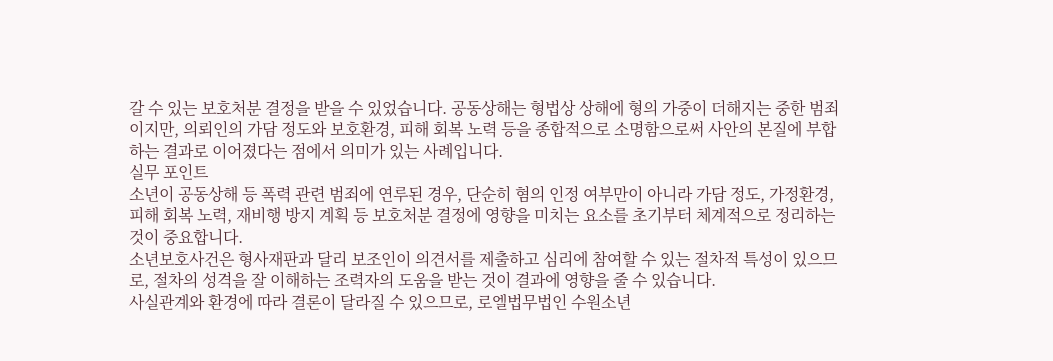갈 수 있는 보호처분 결정을 받을 수 있었습니다. 공동상해는 형법상 상해에 형의 가중이 더해지는 중한 범죄이지만, 의뢰인의 가담 정도와 보호환경, 피해 회복 노력 등을 종합적으로 소명함으로써 사안의 본질에 부합하는 결과로 이어졌다는 점에서 의미가 있는 사례입니다.
실무 포인트
소년이 공동상해 등 폭력 관련 범죄에 연루된 경우, 단순히 혐의 인정 여부만이 아니라 가담 정도, 가정환경, 피해 회복 노력, 재비행 방지 계획 등 보호처분 결정에 영향을 미치는 요소를 초기부터 체계적으로 정리하는 것이 중요합니다.
소년보호사건은 형사재판과 달리 보조인이 의견서를 제출하고 심리에 참여할 수 있는 절차적 특성이 있으므로, 절차의 성격을 잘 이해하는 조력자의 도움을 받는 것이 결과에 영향을 줄 수 있습니다.
사실관계와 환경에 따라 결론이 달라질 수 있으므로, 로엘법무법인 수원소년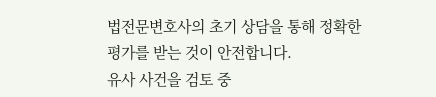법전문변호사의 초기 상담을 통해 정확한 평가를 받는 것이 안전합니다.
유사 사건을 검토 중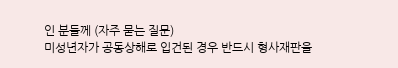인 분들께 (자주 묻는 질문)
미성년자가 공동상해로 입건된 경우 반드시 형사재판을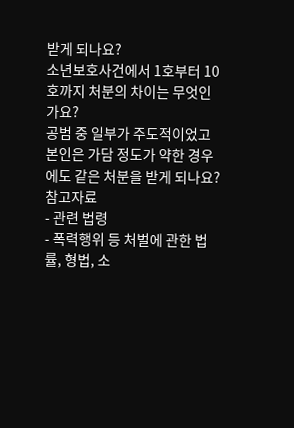받게 되나요?
소년보호사건에서 1호부터 10호까지 처분의 차이는 무엇인가요?
공범 중 일부가 주도적이었고 본인은 가담 정도가 약한 경우에도 같은 처분을 받게 되나요?
참고자료
- 관련 법령
- 폭력행위 등 처벌에 관한 법률, 형법, 소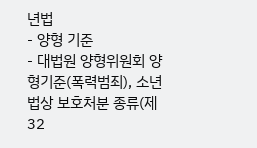년법
- 양형 기준
- 대법원 양형위원회 양형기준(폭력범죄), 소년법상 보호처분 종류(제32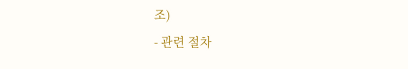조)
- 관련 절차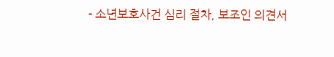- 소년보호사건 심리 절차, 보조인 의견서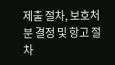제출 절차, 보호처분 결정 및 항고 절차